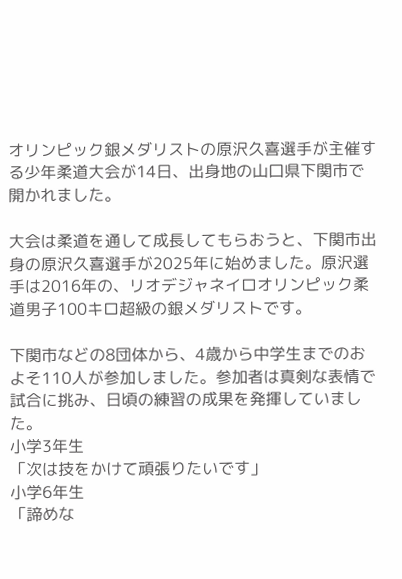オリンピック銀メダリストの原沢久喜選手が主催する少年柔道大会が14日、出身地の山口県下関市で開かれました。

大会は柔道を通して成長してもらおうと、下関市出身の原沢久喜選手が2025年に始めました。原沢選手は2016年の、リオデジャネイロオリンピック柔道男子100キロ超級の銀メダリストです。

下関市などの8団体から、4歳から中学生までのおよそ110人が参加しました。参加者は真剣な表情で試合に挑み、日頃の練習の成果を発揮していました。
小学3年生
「次は技をかけて頑張りたいです」
小学6年生
「諦めな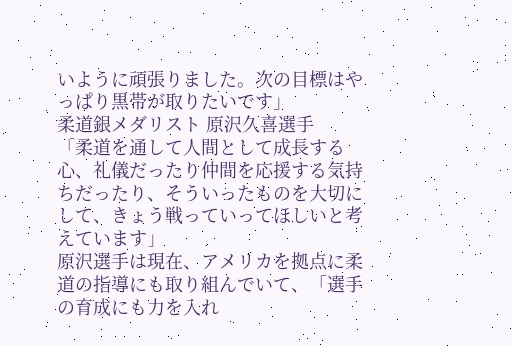いように頑張りました。次の目標はやっぱり黒帯が取りたいです」
柔道銀メダリスト 原沢久喜選手
「柔道を通して人間として成長する心、礼儀だったり仲間を応援する気持ちだったり、そういったものを大切にして、きょう戦っていってほしいと考えています」
原沢選手は現在、アメリカを拠点に柔道の指導にも取り組んでいて、「選手の育成にも力を入れ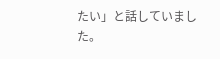たい」と話していました。